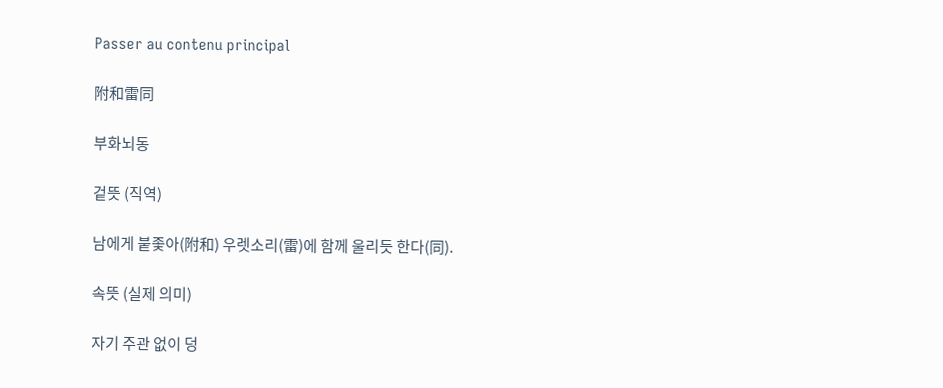Passer au contenu principal

附和雷同

부화뇌동

겉뜻 (직역)

남에게 붙좇아(附和) 우렛소리(雷)에 함께 울리듯 한다(同).

속뜻 (실제 의미)

자기 주관 없이 덩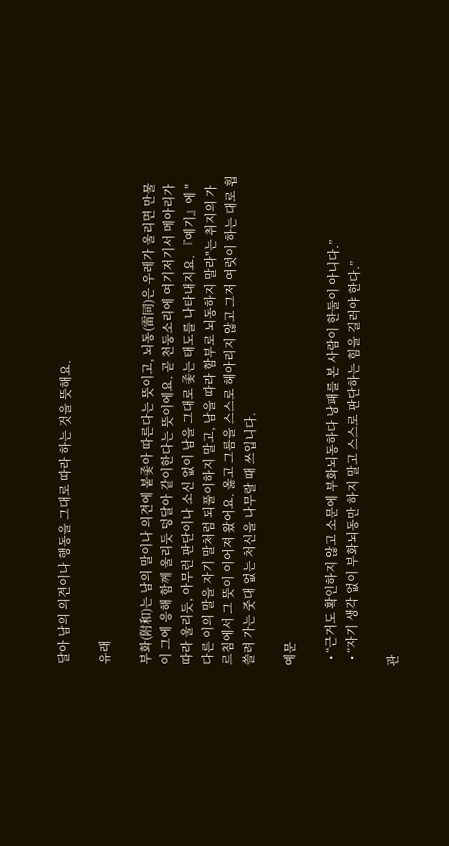달아 남의 의견이나 행동을 그대로 따라 하는 것을 뜻해요.

유래

부화(附和)는 남의 말이나 의견에 붙좇아 따른다는 뜻이고, 뇌동(雷同)은 우레가 울리면 만물이 그에 응해 함께 울리듯 덩달아 같이한다는 뜻이에요. 곧 천둥소리에 여기저기서 메아리가 따라 울리듯, 아무런 판단이나 소신 없이 남을 그대로 좇는 태도를 나타내지요. 『예기』에 "다른 이의 말을 자기 말처럼 되풀이하지 말고, 남을 따라 함부로 뇌동하지 말라"는 취지의 가르침에서 그 뜻이 이어져 왔어요. 옳고 그름을 스스로 헤아리지 않고 그저 여럿이 하는 대로 휩쓸려 가는 줏대 없는 처신을 나무랄 때 쓰입니다.

예문

  • “근거도 확인하지 않고 소문에 부화뇌동하다 낭패를 본 사람이 한둘이 아니다.”
  • “자기 생각 없이 부화뇌동만 하지 말고 스스로 판단하는 힘을 길러야 한다.”

관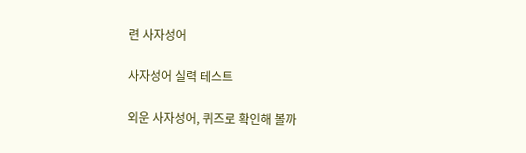련 사자성어

사자성어 실력 테스트

외운 사자성어, 퀴즈로 확인해 볼까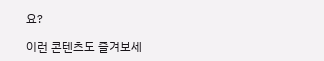요?

이런 콘텐츠도 즐겨보세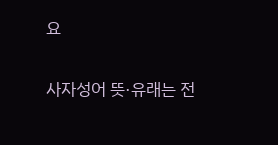요

사자성어 뜻·유래는 전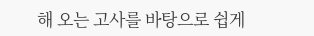해 오는 고사를 바탕으로 쉽게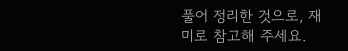풀어 정리한 것으로, 재미로 참고해 주세요.